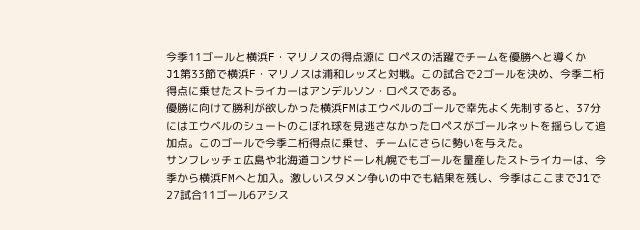今季11ゴールと横浜F・マリノスの得点源に ロペスの活躍でチームを優勝へと導くか
J1第33節で横浜F・マリノスは浦和レッズと対戦。この試合で2ゴールを決め、今季二桁得点に乗せたストライカーはアンデルソン・ロペスである。
優勝に向けて勝利が欲しかった横浜FMはエウベルのゴールで幸先よく先制すると、37分にはエウベルのシュートのこぼれ球を見逃さなかったロペスがゴールネットを揺らして追加点。このゴールで今季二桁得点に乗せ、チームにさらに勢いを与えた。
サンフレッチェ広島や北海道コンサドーレ札幌でもゴールを量産したストライカーは、今季から横浜FMへと加入。激しいスタメン争いの中でも結果を残し、今季はここまでJ1で27試合11ゴール6アシス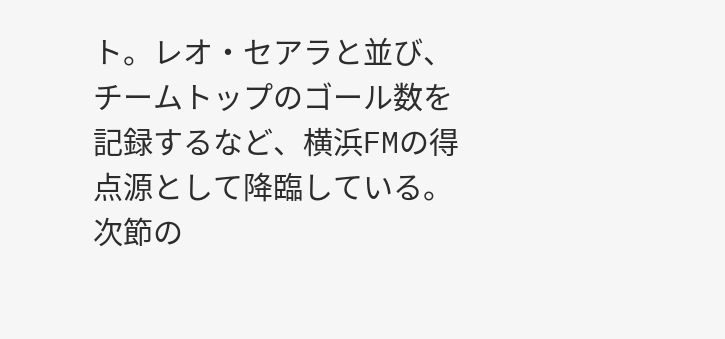ト。レオ・セアラと並び、チームトップのゴール数を記録するなど、横浜FMの得点源として降臨している。次節の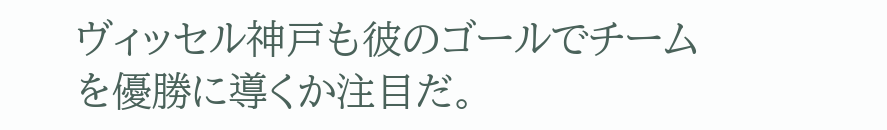ヴィッセル神戸も彼のゴールでチームを優勝に導くか注目だ。